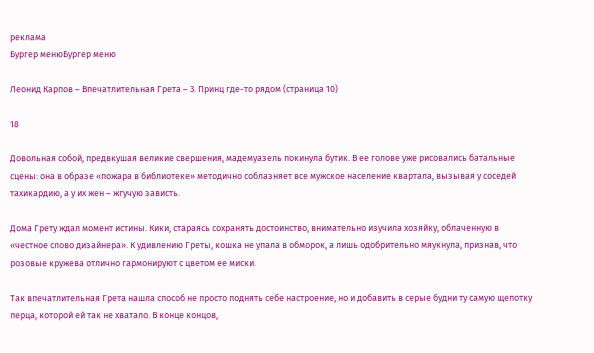реклама
Бургер менюБургер меню

Леонид Карпов – Впечатлительная Грета – 3. Принц где-то рядом (страница 10)

18

Довольная собой, предвкушая великие свершения, мадемуазель покинула бутик. В ее голове уже рисовались батальные сцены: она в образе «пожара в библиотеке» методично соблазняет все мужское население квартала, вызывая у соседей тахикардию, а у их жен – жгучую зависть.

Дома Грету ждал момент истины. Кики, стараясь сохранять достоинство, внимательно изучила хозяйку, облаченную в «честное слово дизайнера». К удивлению Греты, кошка не упала в обморок, а лишь одобрительно мяукнула, признав, что розовые кружева отлично гармонируют с цветом ее миски.

Так впечатлительная Грета нашла способ не просто поднять себе настроение, но и добавить в серые будни ту самую щепотку перца, которой ей так не хватало. В конце концов,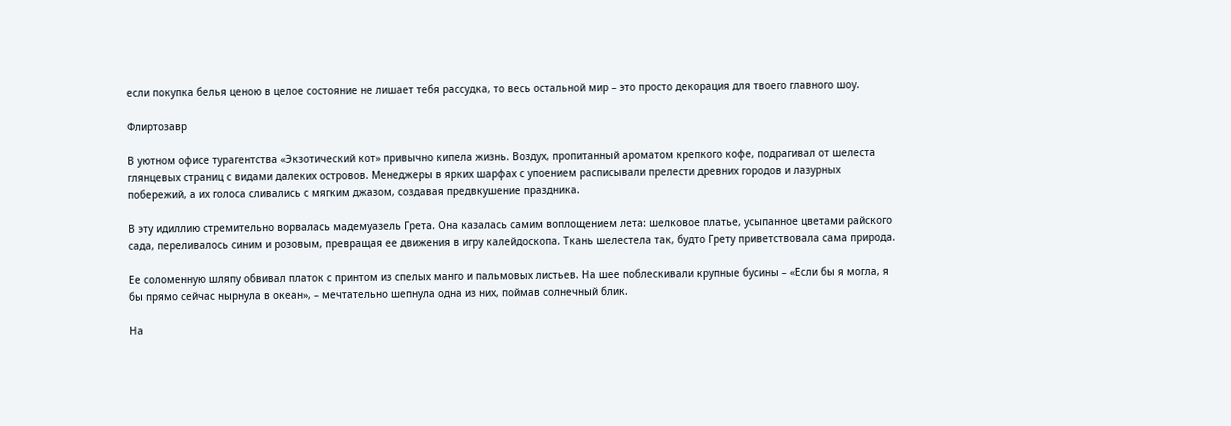если покупка белья ценою в целое состояние не лишает тебя рассудка, то весь остальной мир – это просто декорация для твоего главного шоу.

Флиртозавр

В уютном офисе турагентства «Экзотический кот» привычно кипела жизнь. Воздух, пропитанный ароматом крепкого кофе, подрагивал от шелеста глянцевых страниц с видами далеких островов. Менеджеры в ярких шарфах с упоением расписывали прелести древних городов и лазурных побережий, а их голоса сливались с мягким джазом, создавая предвкушение праздника.

В эту идиллию стремительно ворвалась мадемуазель Грета. Она казалась самим воплощением лета: шелковое платье, усыпанное цветами райского сада, переливалось синим и розовым, превращая ее движения в игру калейдоскопа. Ткань шелестела так, будто Грету приветствовала сама природа.

Ее соломенную шляпу обвивал платок с принтом из спелых манго и пальмовых листьев. На шее поблескивали крупные бусины – «Если бы я могла, я бы прямо сейчас нырнула в океан», – мечтательно шепнула одна из них, поймав солнечный блик.

На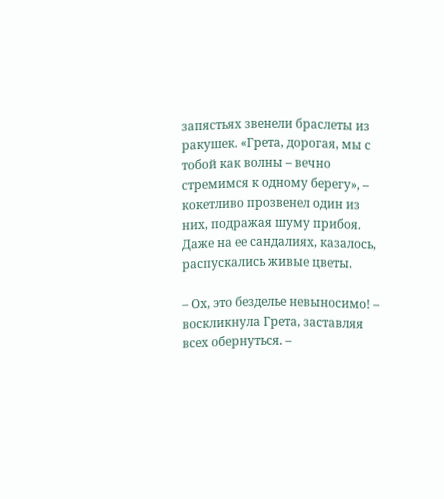запястьях звенели браслеты из ракушек. «Грета, дорогая, мы с тобой как волны – вечно стремимся к одному берегу», – кокетливо прозвенел один из них, подражая шуму прибоя. Даже на ее сандалиях, казалось, распускались живые цветы.

– Ох, это безделье невыносимо! – воскликнула Грета, заставляя всех обернуться. –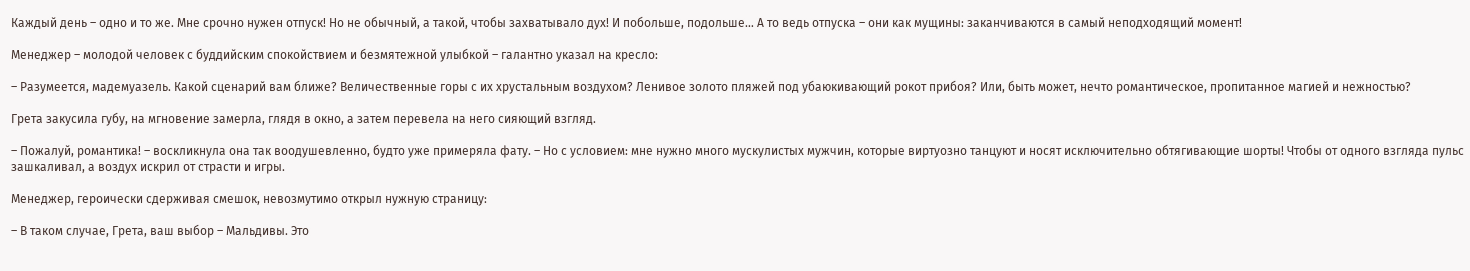Каждый день – одно и то же. Мне срочно нужен отпуск! Но не обычный, а такой, чтобы захватывало дух! И побольше, подольше… А то ведь отпуска – они как мущины: заканчиваются в самый неподходящий момент!

Менеджер – молодой человек с буддийским спокойствием и безмятежной улыбкой – галантно указал на кресло:

– Разумеется, мадемуазель. Какой сценарий вам ближе? Величественные горы с их хрустальным воздухом? Ленивое золото пляжей под убаюкивающий рокот прибоя? Или, быть может, нечто романтическое, пропитанное магией и нежностью?

Грета закусила губу, на мгновение замерла, глядя в окно, а затем перевела на него сияющий взгляд.

– Пожалуй, романтика! – воскликнула она так воодушевленно, будто уже примеряла фату. – Но с условием: мне нужно много мускулистых мужчин, которые виртуозно танцуют и носят исключительно обтягивающие шорты! Чтобы от одного взгляда пульс зашкаливал, а воздух искрил от страсти и игры.

Менеджер, героически сдерживая смешок, невозмутимо открыл нужную страницу:

– В таком случае, Грета, ваш выбор – Мальдивы. Это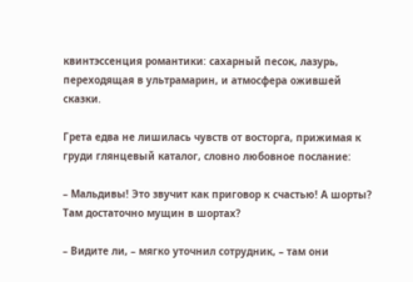квинтэссенция романтики: сахарный песок, лазурь, переходящая в ультрамарин, и атмосфера ожившей сказки.

Грета едва не лишилась чувств от восторга, прижимая к груди глянцевый каталог, словно любовное послание:

– Мальдивы! Это звучит как приговор к счастью! А шорты? Там достаточно мущин в шортах?

– Видите ли, – мягко уточнил сотрудник, – там они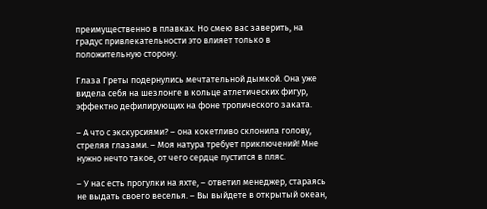преимущественно в плавках. Но смею вас заверить, на градус привлекательности это влияет только в положительную сторону.

Глаза Греты подернулись мечтательной дымкой. Она уже видела себя на шезлонге в кольце атлетических фигур, эффектно дефилирующих на фоне тропического заката.

– А что с экскурсиями? – она кокетливо склонила голову, стреляя глазами. – Моя натура требует приключений! Мне нужно нечто такое, от чего сердце пустится в пляс.

– У нас есть прогулки на яхте, – ответил менеджер, стараясь не выдать своего веселья. – Вы выйдете в открытый океан,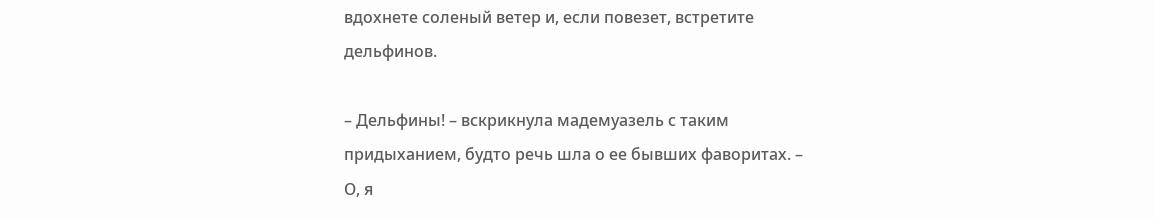вдохнете соленый ветер и, если повезет, встретите дельфинов.

– Дельфины! – вскрикнула мадемуазель с таким придыханием, будто речь шла о ее бывших фаворитах. – О, я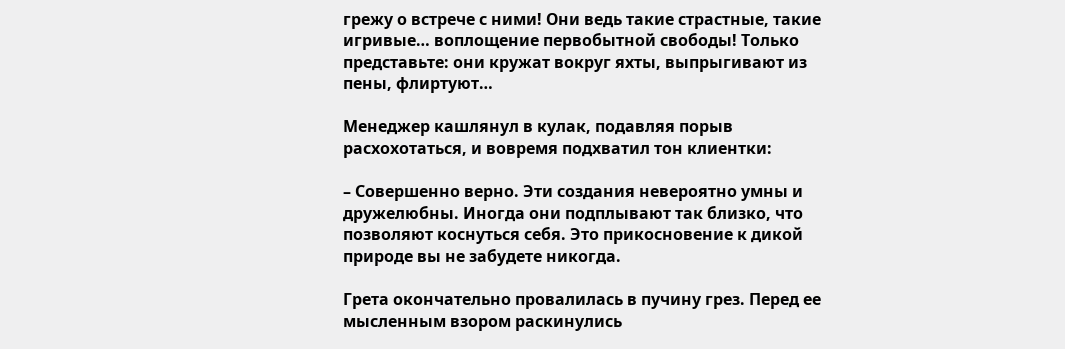грежу о встрече с ними! Они ведь такие страстные, такие игривые… воплощение первобытной свободы! Только представьте: они кружат вокруг яхты, выпрыгивают из пены, флиртуют…

Менеджер кашлянул в кулак, подавляя порыв расхохотаться, и вовремя подхватил тон клиентки:

– Совершенно верно. Эти создания невероятно умны и дружелюбны. Иногда они подплывают так близко, что позволяют коснуться себя. Это прикосновение к дикой природе вы не забудете никогда.

Грета окончательно провалилась в пучину грез. Перед ее мысленным взором раскинулись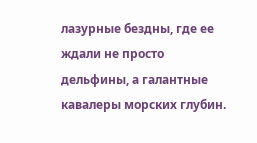лазурные бездны, где ее ждали не просто дельфины, а галантные кавалеры морских глубин.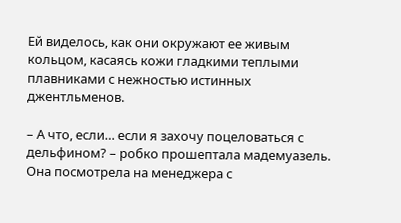Ей виделось, как они окружают ее живым кольцом, касаясь кожи гладкими теплыми плавниками с нежностью истинных джентльменов.

– А что, если… если я захочу поцеловаться с дельфином? – робко прошептала мадемуазель. Она посмотрела на менеджера с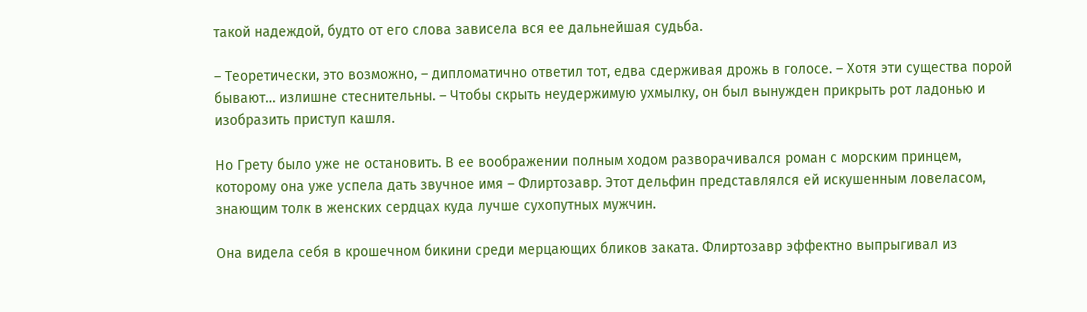такой надеждой, будто от его слова зависела вся ее дальнейшая судьба.

– Теоретически, это возможно, – дипломатично ответил тот, едва сдерживая дрожь в голосе. – Хотя эти существа порой бывают… излишне стеснительны. – Чтобы скрыть неудержимую ухмылку, он был вынужден прикрыть рот ладонью и изобразить приступ кашля.

Но Грету было уже не остановить. В ее воображении полным ходом разворачивался роман с морским принцем, которому она уже успела дать звучное имя – Флиртозавр. Этот дельфин представлялся ей искушенным ловеласом, знающим толк в женских сердцах куда лучше сухопутных мужчин.

Она видела себя в крошечном бикини среди мерцающих бликов заката. Флиртозавр эффектно выпрыгивал из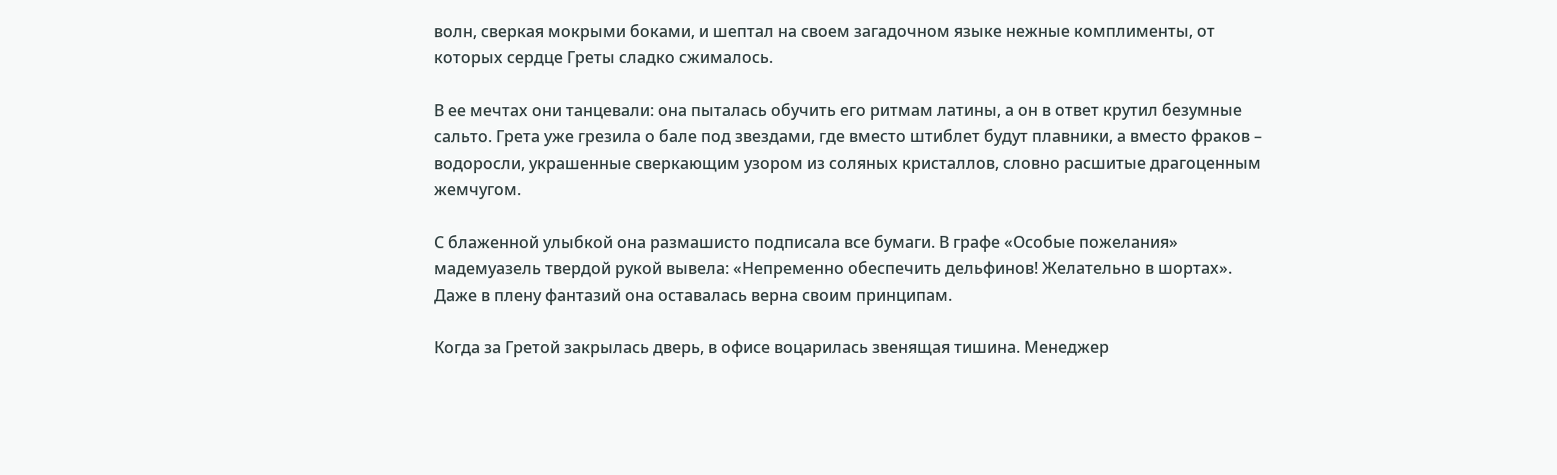волн, сверкая мокрыми боками, и шептал на своем загадочном языке нежные комплименты, от которых сердце Греты сладко сжималось.

В ее мечтах они танцевали: она пыталась обучить его ритмам латины, а он в ответ крутил безумные сальто. Грета уже грезила о бале под звездами, где вместо штиблет будут плавники, а вместо фраков – водоросли, украшенные сверкающим узором из соляных кристаллов, словно расшитые драгоценным жемчугом.

С блаженной улыбкой она размашисто подписала все бумаги. В графе «Особые пожелания» мадемуазель твердой рукой вывела: «Непременно обеспечить дельфинов! Желательно в шортах». Даже в плену фантазий она оставалась верна своим принципам.

Когда за Гретой закрылась дверь, в офисе воцарилась звенящая тишина. Менеджер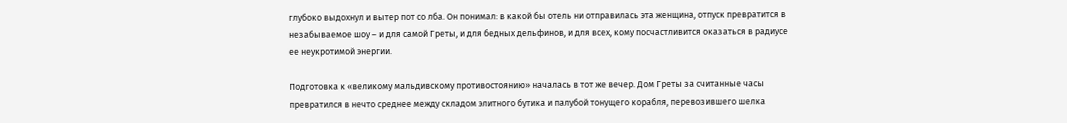глубоко выдохнул и вытер пот со лба. Он понимал: в какой бы отель ни отправилась эта женщина, отпуск превратится в незабываемое шоу – и для самой Греты, и для бедных дельфинов, и для всех, кому посчастливится оказаться в радиусе ее неукротимой энергии.

Подготовка к «великому мальдивскому противостоянию» началась в тот же вечер. Дом Греты за считанные часы превратился в нечто среднее между складом элитного бутика и палубой тонущего корабля, перевозившего шелка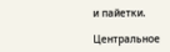и пайетки.

Центральное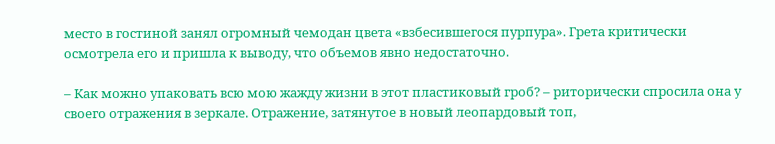место в гостиной занял огромный чемодан цвета «взбесившегося пурпура». Грета критически осмотрела его и пришла к выводу, что объемов явно недостаточно.

– Как можно упаковать всю мою жажду жизни в этот пластиковый гроб? – риторически спросила она у своего отражения в зеркале. Отражение, затянутое в новый леопардовый топ,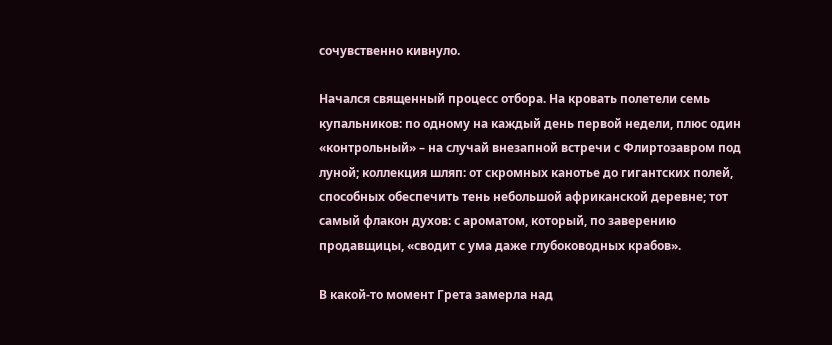сочувственно кивнуло.

Начался священный процесс отбора. На кровать полетели семь купальников: по одному на каждый день первой недели, плюс один «контрольный» – на случай внезапной встречи с Флиртозавром под луной; коллекция шляп: от скромных канотье до гигантских полей, способных обеспечить тень небольшой африканской деревне; тот самый флакон духов: с ароматом, который, по заверению продавщицы, «сводит с ума даже глубоководных крабов».

В какой-то момент Грета замерла над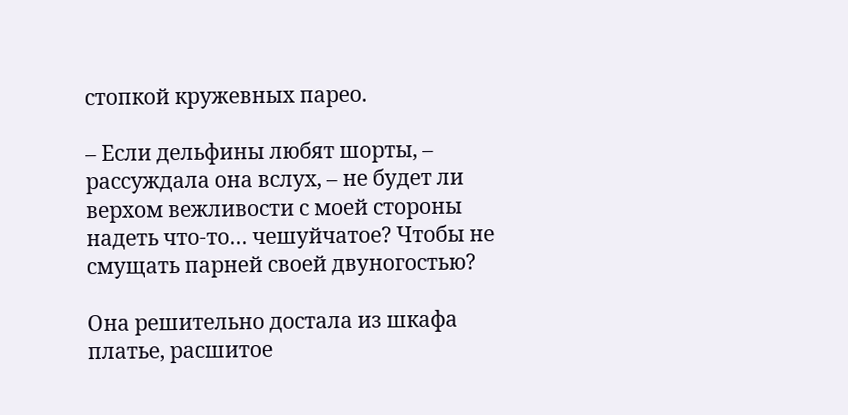стопкой кружевных парео.

– Если дельфины любят шорты, – рассуждала она вслух, – не будет ли верхом вежливости с моей стороны надеть что-то… чешуйчатое? Чтобы не смущать парней своей двуногостью?

Она решительно достала из шкафа платье, расшитое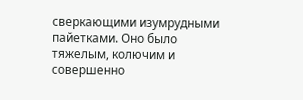сверкающими изумрудными пайетками. Оно было тяжелым, колючим и совершенно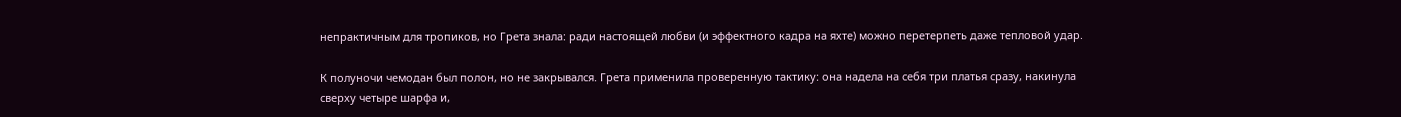непрактичным для тропиков, но Грета знала: ради настоящей любви (и эффектного кадра на яхте) можно перетерпеть даже тепловой удар.

К полуночи чемодан был полон, но не закрывался. Грета применила проверенную тактику: она надела на себя три платья сразу, накинула сверху четыре шарфа и,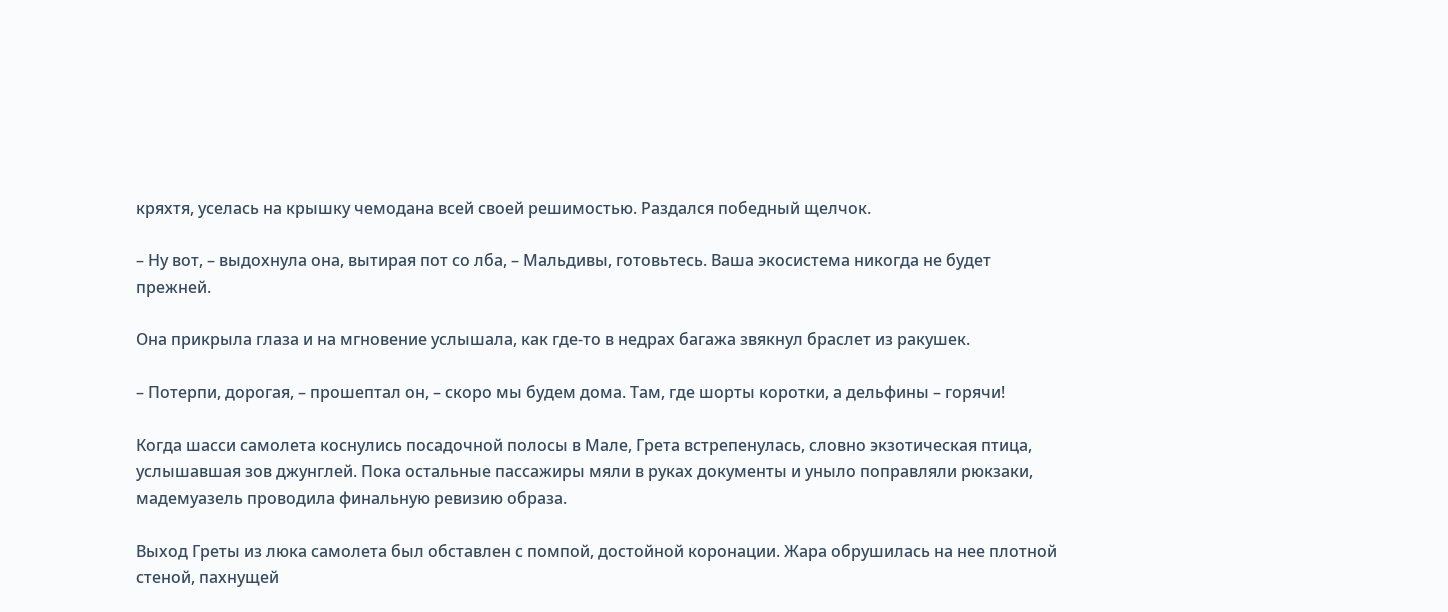кряхтя, уселась на крышку чемодана всей своей решимостью. Раздался победный щелчок.

– Ну вот, – выдохнула она, вытирая пот со лба, – Мальдивы, готовьтесь. Ваша экосистема никогда не будет прежней.

Она прикрыла глаза и на мгновение услышала, как где-то в недрах багажа звякнул браслет из ракушек.

– Потерпи, дорогая, – прошептал он, – скоро мы будем дома. Там, где шорты коротки, а дельфины – горячи!

Когда шасси самолета коснулись посадочной полосы в Мале, Грета встрепенулась, словно экзотическая птица, услышавшая зов джунглей. Пока остальные пассажиры мяли в руках документы и уныло поправляли рюкзаки, мадемуазель проводила финальную ревизию образа.

Выход Греты из люка самолета был обставлен с помпой, достойной коронации. Жара обрушилась на нее плотной стеной, пахнущей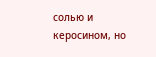солью и керосином, но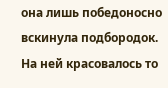она лишь победоносно вскинула подбородок. На ней красовалось то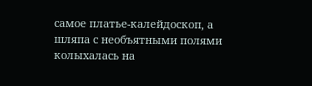самое платье-калейдоскоп, а шляпа с необъятными полями колыхалась на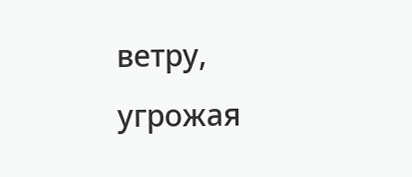ветру, угрожая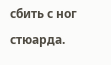сбить с ног стюарда.